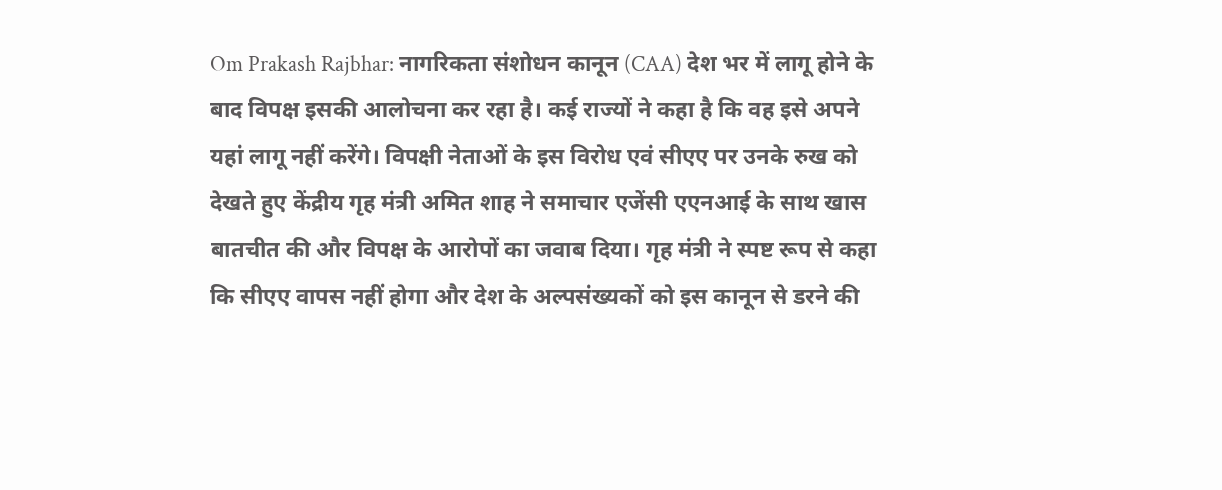Om Prakash Rajbhar: नागरिकता संशोधन कानून (CAA) देश भर में लागू होने के बाद विपक्ष इसकी आलोचना कर रहा है। कई राज्यों ने कहा है कि वह इसे अपने यहां लागू नहीं करेंगे। विपक्षी नेताओं के इस विरोध एवं सीएए पर उनके रुख को देखते हुए केंद्रीय गृह मंत्री अमित शाह ने समाचार एजेंसी एएनआई के साथ खास बातचीत की और विपक्ष के आरोपों का जवाब दिया। गृह मंत्री ने स्पष्ट रूप से कहा कि सीएए वापस नहीं होगा और देश के अल्पसंख्यकों को इस कानून से डरने की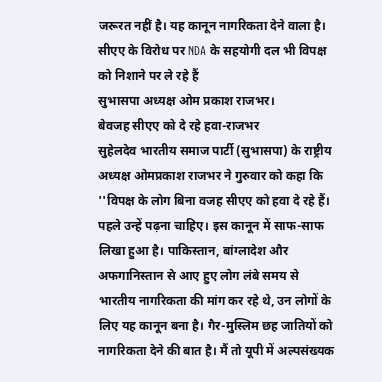जरूरत नहीं है। यह कानून नागरिकता देने वाला है। सीएए के विरोध पर NDA के सहयोगी दल भी विपक्ष को निशाने पर ले रहे हैं
सुभासपा अध्यक्ष ओम प्रकाश राजभर।
बेवजह सीएए को दे रहे हवा-राजभर
सुहेलदेव भारतीय समाज पार्टी (सुभासपा) के राष्ट्रीय अध्यक्ष ओमप्रकाश राजभर ने गुरुवार को कहा कि ''विपक्ष के लोग बिना वजह सीएए को हवा दे रहे हैं। पहले उन्हें पढ़ना चाहिए। इस कानून में साफ-साफ लिखा हुआ है। पाकिस्तान, बांग्लादेश और अफगानिस्तान से आए हुए लोग लंबे समय से भारतीय नागरिकता की मांग कर रहे थे, उन लोगों के लिए यह कानून बना है। गैर-मुस्लिम छह जातियों को नागरिकता देने की बात है। मैं तो यूपी में अल्पसंख्यक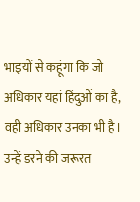भाइयों से कहूंगा कि जो अधिकार यहां हिंदुओं का है, वही अधिकार उनका भी है। उन्हें डरने की जरूरत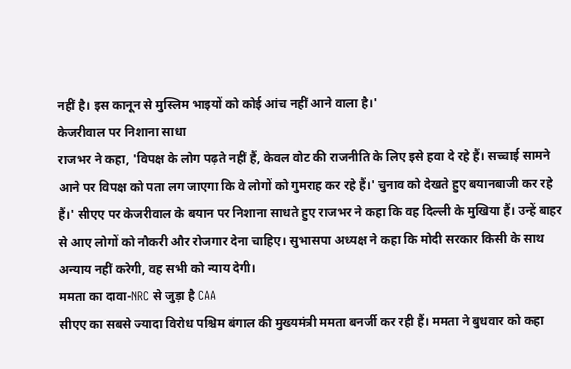नहीं है। इस कानून से मुस्लिम भाइयों को कोई आंच नहीं आने वाला है।'
केजरीवाल पर निशाना साधा
राजभर ने कहा, 'विपक्ष के लोग पढ़ते नहीं हैं, केवल वोट की राजनीति के लिए इसे हवा दे रहे हैं। सच्चाई सामने आने पर विपक्ष को पता लग जाएगा कि वे लोगों को गुमराह कर रहे हैं।' चुनाव को देखते हुए बयानबाजी कर रहे हैं।' सीएए पर केजरीवाल के बयान पर निशाना साधते हुए राजभर ने कहा कि वह दिल्ली के मुखिया हैं। उन्हें बाहर से आए लोगों को नौकरी और रोजगार देना चाहिए। सुभासपा अध्यक्ष ने कहा कि मोदी सरकार किसी के साथ अन्याय नहीं करेगी, वह सभी को न्याय देगी।
ममता का दावा-NRC से जुड़ा है CAA
सीएए का सबसे ज्यादा विरोध पश्चिम बंगाल की मुख्यमंत्री ममता बनर्जी कर रही हैं। ममता ने बुधवार को कहा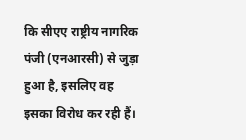कि सीएए राष्ट्रीय नागरिक पंजी (एनआरसी) से जुड़ा हुआ है, इसलिए वह इसका विरोध कर रही हैं।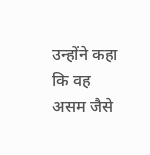उन्होंने कहा कि वह असम जैसे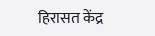हिरासत केंद्र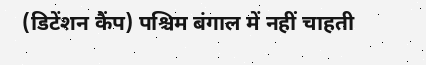(डिटेंशन कैंप) पश्चिम बंगाल में नहीं चाहती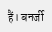हैं। बनर्जी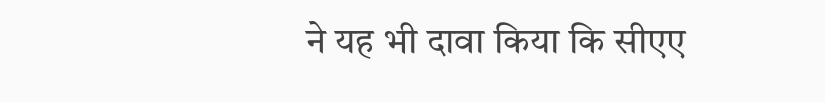ने यह भी दावा किया कि सीएए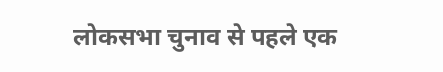लोकसभा चुनाव से पहले एक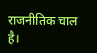राजनीतिक चाल है।